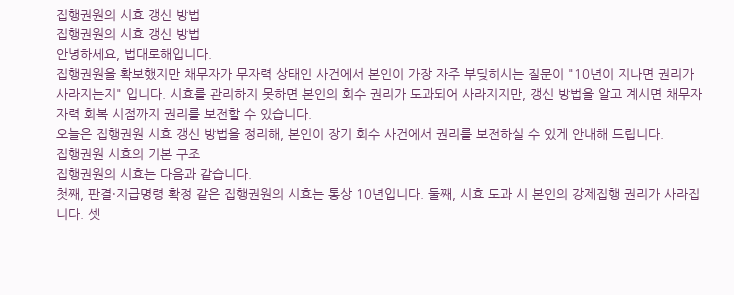집행권원의 시효 갱신 방법
집행권원의 시효 갱신 방법
안녕하세요, 법대로해입니다.
집행권원을 확보했지만 채무자가 무자력 상태인 사건에서 본인이 가장 자주 부딪히시는 질문이 "10년이 지나면 권리가 사라지는지" 입니다. 시효를 관리하지 못하면 본인의 회수 권리가 도과되어 사라지지만, 갱신 방법을 알고 계시면 채무자 자력 회복 시점까지 권리를 보전할 수 있습니다.
오늘은 집행권원 시효 갱신 방법을 정리해, 본인이 장기 회수 사건에서 권리를 보전하실 수 있게 안내해 드립니다.
집행권원 시효의 기본 구조
집행권원의 시효는 다음과 같습니다.
첫째, 판결·지급명령 확정 같은 집행권원의 시효는 통상 10년입니다. 둘째, 시효 도과 시 본인의 강제집행 권리가 사라집니다. 셋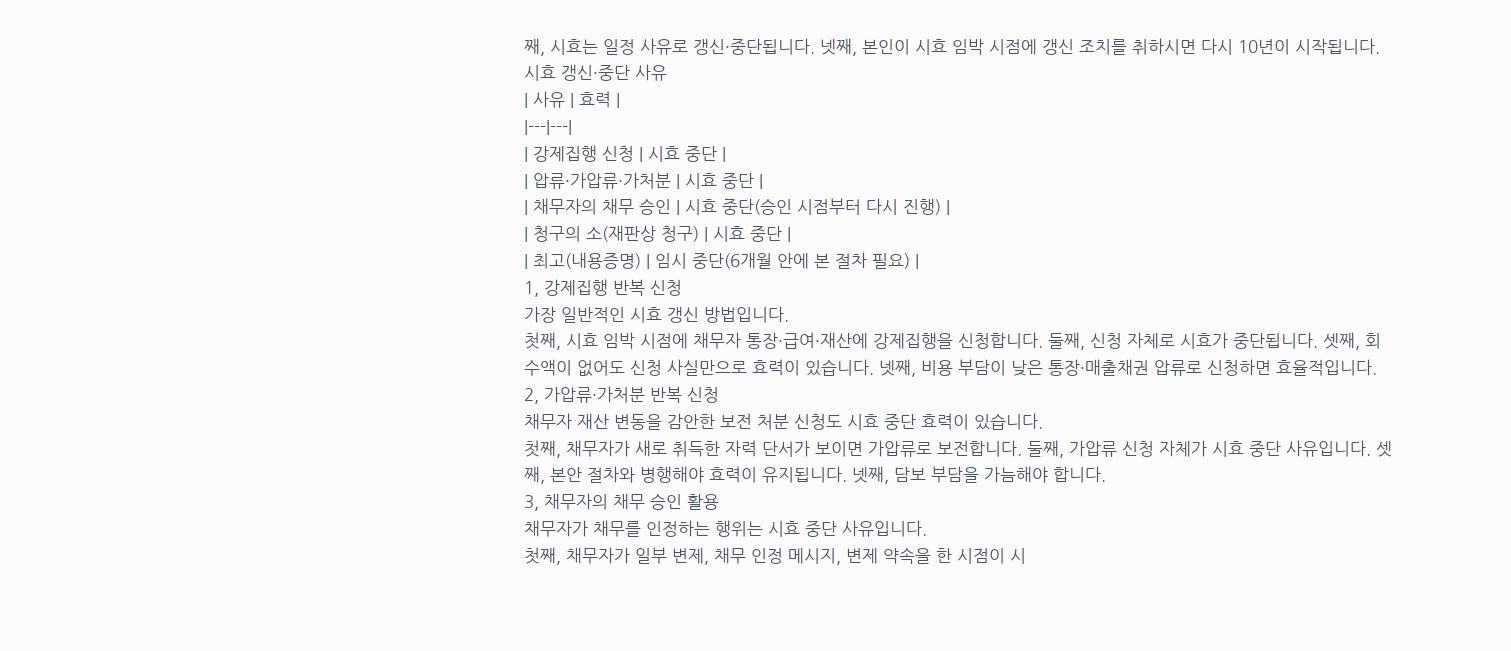째, 시효는 일정 사유로 갱신·중단됩니다. 넷째, 본인이 시효 임박 시점에 갱신 조치를 취하시면 다시 10년이 시작됩니다.
시효 갱신·중단 사유
| 사유 | 효력 |
|---|---|
| 강제집행 신청 | 시효 중단 |
| 압류·가압류·가처분 | 시효 중단 |
| 채무자의 채무 승인 | 시효 중단(승인 시점부터 다시 진행) |
| 청구의 소(재판상 청구) | 시효 중단 |
| 최고(내용증명) | 임시 중단(6개월 안에 본 절차 필요) |
1, 강제집행 반복 신청
가장 일반적인 시효 갱신 방법입니다.
첫째, 시효 임박 시점에 채무자 통장·급여·재산에 강제집행을 신청합니다. 둘째, 신청 자체로 시효가 중단됩니다. 셋째, 회수액이 없어도 신청 사실만으로 효력이 있습니다. 넷째, 비용 부담이 낮은 통장·매출채권 압류로 신청하면 효율적입니다.
2, 가압류·가처분 반복 신청
채무자 재산 변동을 감안한 보전 처분 신청도 시효 중단 효력이 있습니다.
첫째, 채무자가 새로 취득한 자력 단서가 보이면 가압류로 보전합니다. 둘째, 가압류 신청 자체가 시효 중단 사유입니다. 셋째, 본안 절차와 병행해야 효력이 유지됩니다. 넷째, 담보 부담을 가늠해야 합니다.
3, 채무자의 채무 승인 활용
채무자가 채무를 인정하는 행위는 시효 중단 사유입니다.
첫째, 채무자가 일부 변제, 채무 인정 메시지, 변제 약속을 한 시점이 시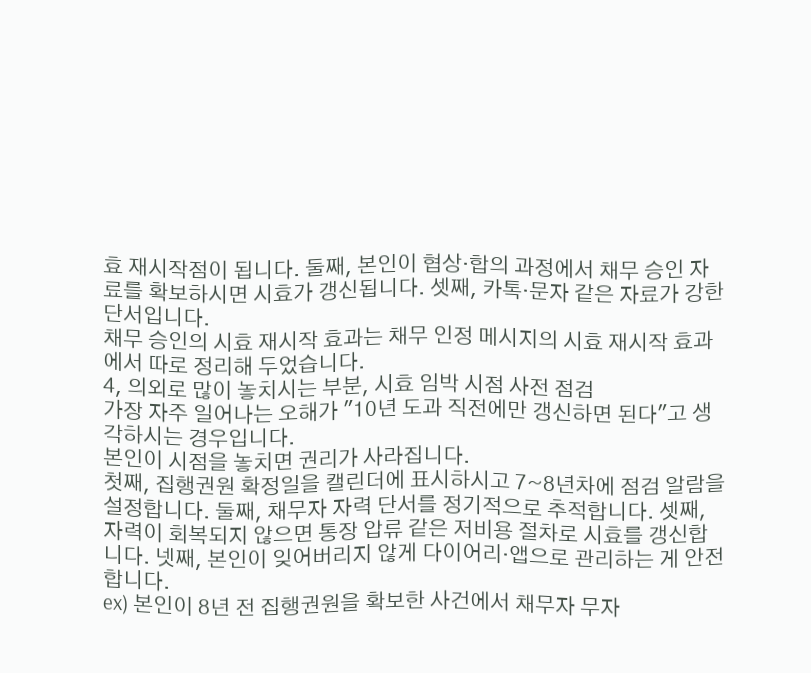효 재시작점이 됩니다. 둘째, 본인이 협상·합의 과정에서 채무 승인 자료를 확보하시면 시효가 갱신됩니다. 셋째, 카톡·문자 같은 자료가 강한 단서입니다.
채무 승인의 시효 재시작 효과는 채무 인정 메시지의 시효 재시작 효과에서 따로 정리해 두었습니다.
4, 의외로 많이 놓치시는 부분, 시효 임박 시점 사전 점검
가장 자주 일어나는 오해가 "10년 도과 직전에만 갱신하면 된다"고 생각하시는 경우입니다.
본인이 시점을 놓치면 권리가 사라집니다.
첫째, 집행권원 확정일을 캘린더에 표시하시고 7~8년차에 점검 알람을 설정합니다. 둘째, 채무자 자력 단서를 정기적으로 추적합니다. 셋째, 자력이 회복되지 않으면 통장 압류 같은 저비용 절차로 시효를 갱신합니다. 넷째, 본인이 잊어버리지 않게 다이어리·앱으로 관리하는 게 안전합니다.
ex) 본인이 8년 전 집행권원을 확보한 사건에서 채무자 무자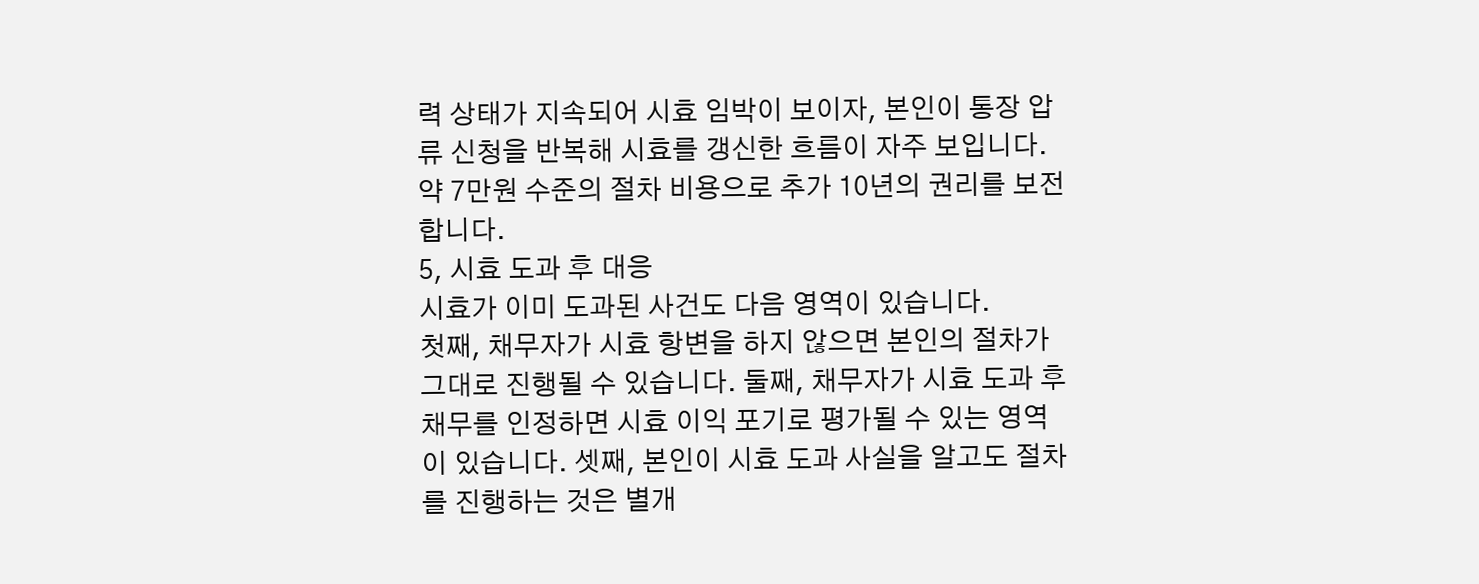력 상태가 지속되어 시효 임박이 보이자, 본인이 통장 압류 신청을 반복해 시효를 갱신한 흐름이 자주 보입니다. 약 7만원 수준의 절차 비용으로 추가 10년의 권리를 보전합니다.
5, 시효 도과 후 대응
시효가 이미 도과된 사건도 다음 영역이 있습니다.
첫째, 채무자가 시효 항변을 하지 않으면 본인의 절차가 그대로 진행될 수 있습니다. 둘째, 채무자가 시효 도과 후 채무를 인정하면 시효 이익 포기로 평가될 수 있는 영역이 있습니다. 셋째, 본인이 시효 도과 사실을 알고도 절차를 진행하는 것은 별개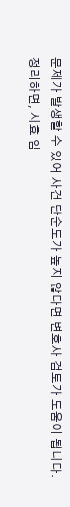문제가 발생할 수 있어 사건 단순도가 높지 않다면 변호사 검토가 도움이 됩니다.
정리하면, 시효 임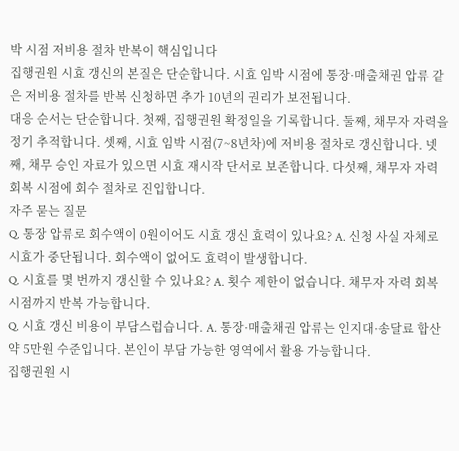박 시점 저비용 절차 반복이 핵심입니다
집행권원 시효 갱신의 본질은 단순합니다. 시효 임박 시점에 통장·매출채권 압류 같은 저비용 절차를 반복 신청하면 추가 10년의 권리가 보전됩니다.
대응 순서는 단순합니다. 첫째, 집행권원 확정일을 기록합니다. 둘째, 채무자 자력을 정기 추적합니다. 셋째, 시효 임박 시점(7~8년차)에 저비용 절차로 갱신합니다. 넷째, 채무 승인 자료가 있으면 시효 재시작 단서로 보존합니다. 다섯째, 채무자 자력 회복 시점에 회수 절차로 진입합니다.
자주 묻는 질문
Q. 통장 압류로 회수액이 0원이어도 시효 갱신 효력이 있나요? A. 신청 사실 자체로 시효가 중단됩니다. 회수액이 없어도 효력이 발생합니다.
Q. 시효를 몇 번까지 갱신할 수 있나요? A. 횟수 제한이 없습니다. 채무자 자력 회복 시점까지 반복 가능합니다.
Q. 시효 갱신 비용이 부담스럽습니다. A. 통장·매출채권 압류는 인지대·송달료 합산 약 5만원 수준입니다. 본인이 부담 가능한 영역에서 활용 가능합니다.
집행권원 시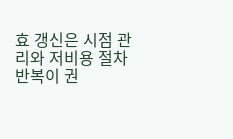효 갱신은 시점 관리와 저비용 절차 반복이 권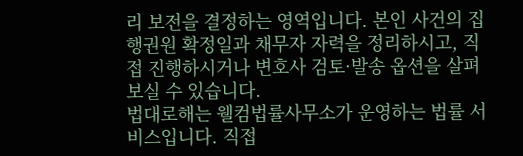리 보전을 결정하는 영역입니다. 본인 사건의 집행권원 확정일과 채무자 자력을 정리하시고, 직접 진행하시거나 변호사 검토·발송 옵션을 살펴보실 수 있습니다.
법대로해는 웰컴법률사무소가 운영하는 법률 서비스입니다. 직접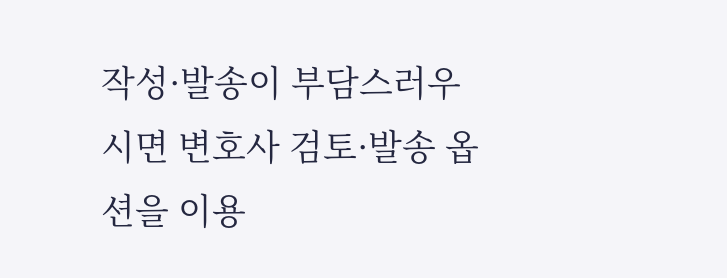작성·발송이 부담스러우시면 변호사 검토·발송 옵션을 이용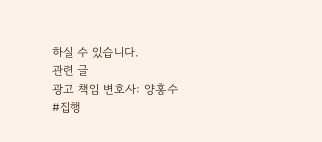하실 수 있습니다.
관련 글
광고 책임 변호사: 양홍수
#집행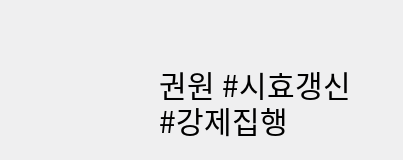권원 #시효갱신 #강제집행